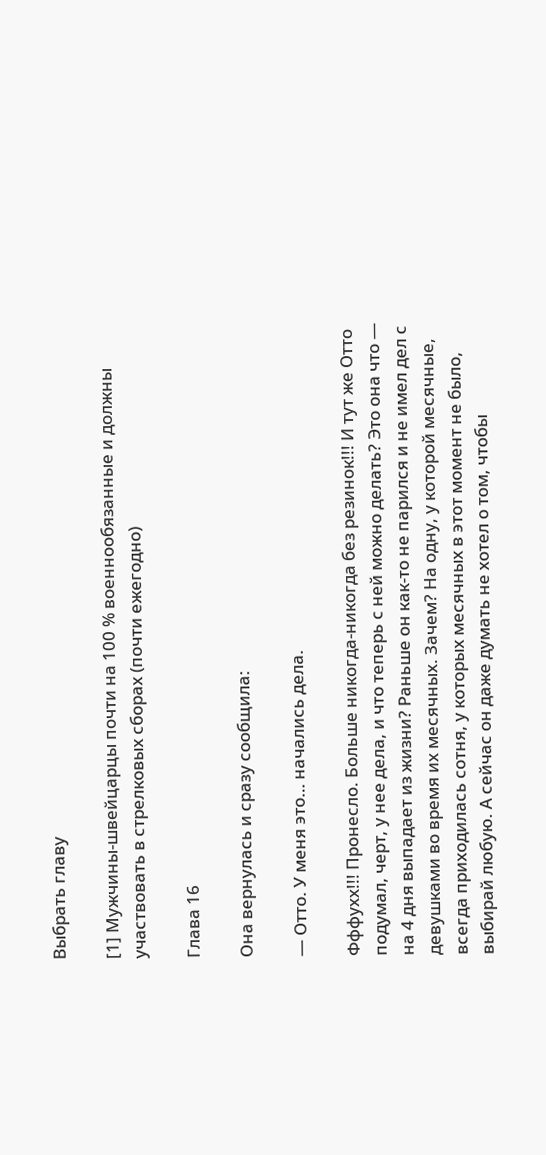Выбрать главу

[1] Мужчины-швейцарцы почти на 100 % военнообязанные и должны участвовать в стрелковых сборах (почти ежегодно)

Глава 16

Она вернулась и сразу сообщила:

— Отто. У меня это… начались дела.

Фффухх!!! Пронесло. Больше никогда-никогда без резинок!!! И тут же Отто подумал, черт, у нее дела, и что теперь с ней можно делать? Это она что — на 4 дня выпадает из жизни? Раньше он как-то не парился и не имел дел с девушками во время их месячных. Зачем? На одну, у которой месячные, всегда приходилась сотня, у которых месячных в этот момент не было, выбирай любую. А сейчас он даже думать не хотел о том, чтобы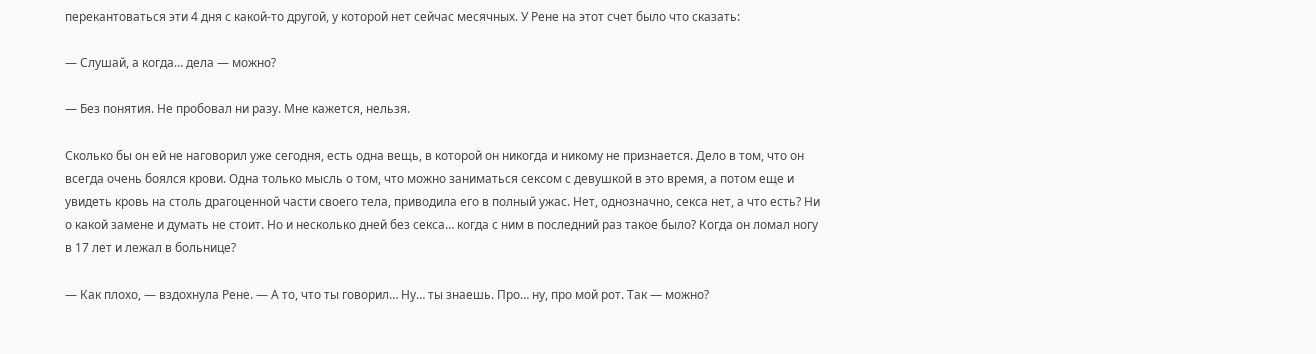перекантоваться эти 4 дня с какой-то другой, у которой нет сейчас месячных. У Рене на этот счет было что сказать:

— Слушай, а когда… дела — можно?

— Без понятия. Не пробовал ни разу. Мне кажется, нельзя.

Сколько бы он ей не наговорил уже сегодня, есть одна вещь, в которой он никогда и никому не признается. Дело в том, что он всегда очень боялся крови. Одна только мысль о том, что можно заниматься сексом с девушкой в это время, а потом еще и увидеть кровь на столь драгоценной части своего тела, приводила его в полный ужас. Нет, однозначно, секса нет, а что есть? Ни о какой замене и думать не стоит. Но и несколько дней без секса… когда с ним в последний раз такое было? Когда он ломал ногу в 17 лет и лежал в больнице?

— Как плохо, — вздохнула Рене. — А то, что ты говорил… Ну… ты знаешь. Про… ну, про мой рот. Так — можно?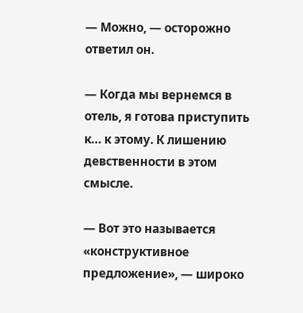— Можно, — осторожно ответил он.

— Когда мы вернемся в отель, я готова приступить к… к этому. К лишению девственности в этом смысле.

— Вот это называется «конструктивное предложение», — широко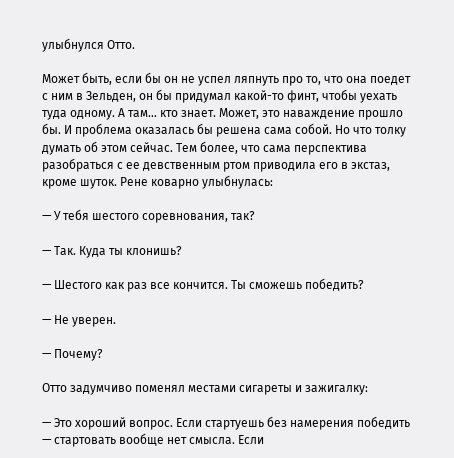улыбнулся Отто.

Может быть, если бы он не успел ляпнуть про то, что она поедет с ним в Зельден, он бы придумал какой-то финт, чтобы уехать туда одному. А там… кто знает. Может, это наваждение прошло бы. И проблема оказалась бы решена сама собой. Но что толку думать об этом сейчас. Тем более, что сама перспектива разобраться с ее девственным ртом приводила его в экстаз, кроме шуток. Рене коварно улыбнулась:

— У тебя шестого соревнования, так?

— Так. Куда ты клонишь?

— Шестого как раз все кончится. Ты сможешь победить?

— Не уверен.

— Почему?

Отто задумчиво поменял местами сигареты и зажигалку:

— Это хороший вопрос. Если стартуешь без намерения победить — стартовать вообще нет смысла. Если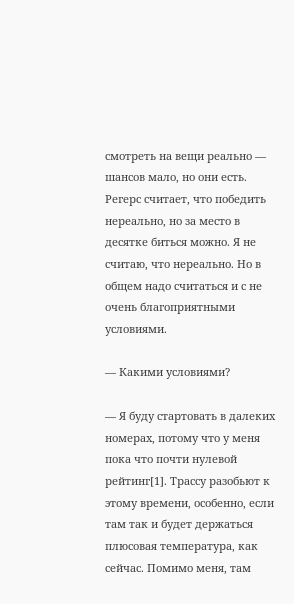смотреть на вещи реально — шансов мало, но они есть. Регерс считает, что победить нереально, но за место в десятке биться можно. Я не считаю, что нереально. Но в общем надо считаться и с не очень благоприятными условиями.

— Какими условиями?

— Я буду стартовать в далеких номерах, потому что у меня пока что почти нулевой рейтинг[1]. Трассу разобьют к этому времени, особенно, если там так и будет держаться плюсовая температура, как сейчас. Помимо меня, там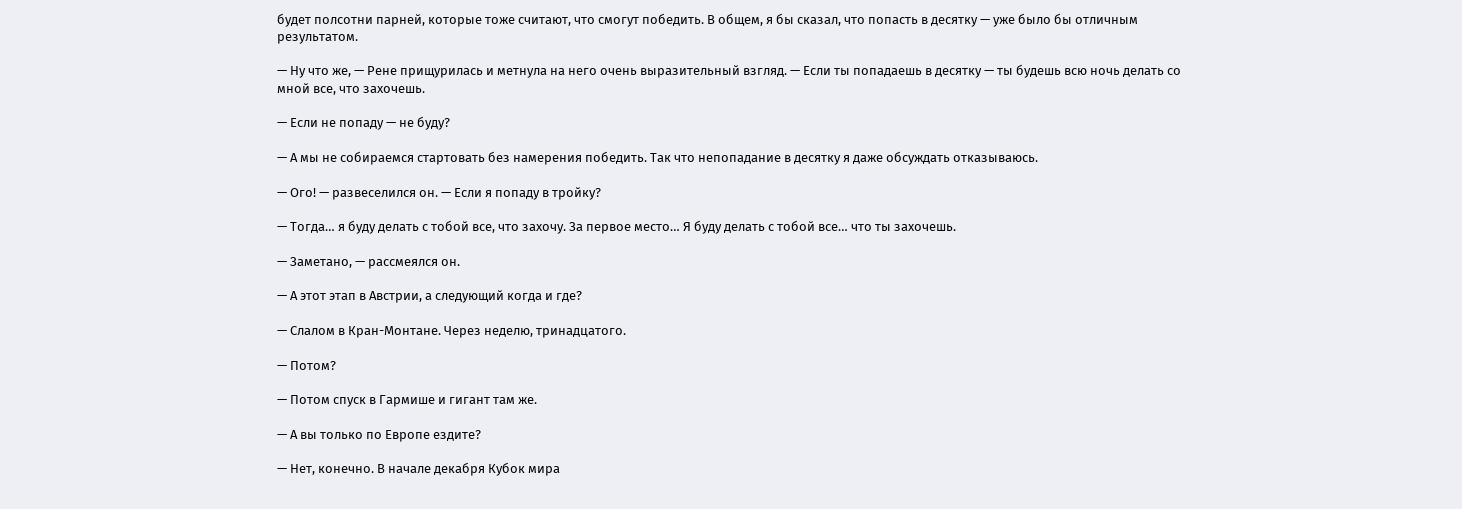будет полсотни парней, которые тоже считают, что смогут победить. В общем, я бы сказал, что попасть в десятку — уже было бы отличным результатом.

— Ну что же, — Рене прищурилась и метнула на него очень выразительный взгляд. — Если ты попадаешь в десятку — ты будешь всю ночь делать со мной все, что захочешь.

— Если не попаду — не буду?

— А мы не собираемся стартовать без намерения победить. Так что непопадание в десятку я даже обсуждать отказываюсь.

— Ого! — развеселился он. — Если я попаду в тройку?

— Тогда… я буду делать с тобой все, что захочу. За первое место… Я буду делать с тобой все… что ты захочешь.

— Заметано, — рассмеялся он.

— А этот этап в Австрии, а следующий когда и где?

— Слалом в Кран-Монтане. Через неделю, тринадцатого.

— Потом?

— Потом спуск в Гармише и гигант там же.

— А вы только по Европе ездите?

— Нет, конечно. В начале декабря Кубок мира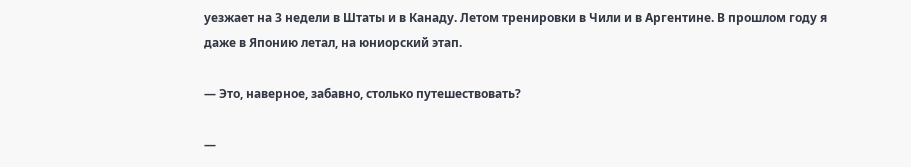уезжает на 3 недели в Штаты и в Канаду. Летом тренировки в Чили и в Аргентине. В прошлом году я даже в Японию летал, на юниорский этап.

— Это, наверное, забавно, столько путешествовать?

—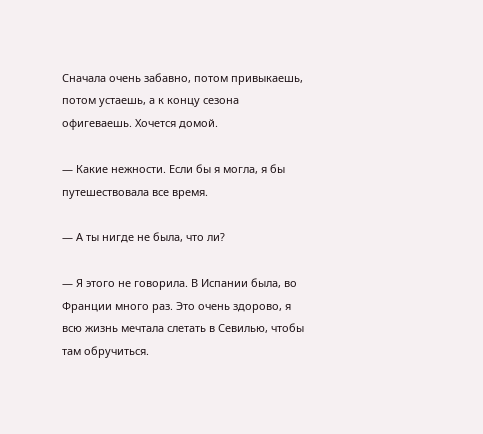Сначала очень забавно, потом привыкаешь, потом устаешь, а к концу сезона офигеваешь. Хочется домой.

— Какие нежности. Если бы я могла, я бы путешествовала все время.

— А ты нигде не была, что ли?

— Я этого не говорила. В Испании была, во Франции много раз. Это очень здорово, я всю жизнь мечтала слетать в Севилью, чтобы там обручиться.